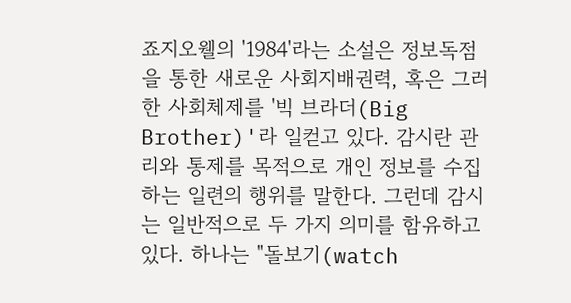죠지오웰의 '1984'라는 소설은 정보독점을 통한 새로운 사회지배권력, 혹은 그러한 사회체제를 '빅 브라더(Big Brother)'라 일컫고 있다. 감시란 관리와 통제를 목적으로 개인 정보를 수집하는 일련의 행위를 말한다. 그런데 감시는 일반적으로 두 가지 의미를 함유하고 있다. 하나는 "돌보기(watch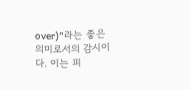over)"라는 좋은 의미로서의 감시이다. 이는 피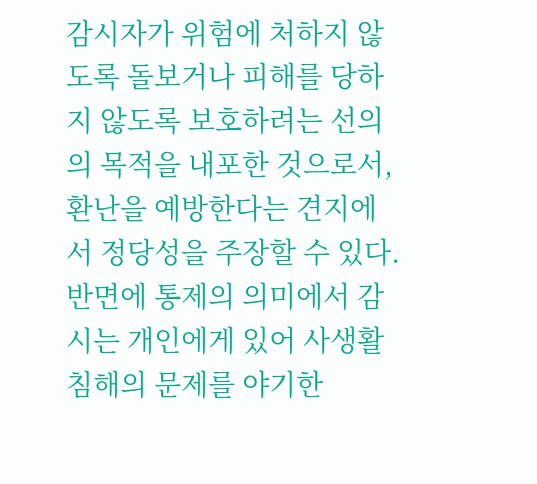감시자가 위험에 처하지 않도록 돌보거나 피해를 당하지 않도록 보호하려는 선의의 목적을 내포한 것으로서, 환난을 예방한다는 견지에서 정당성을 주장할 수 있다. 반면에 통제의 의미에서 감시는 개인에게 있어 사생활침해의 문제를 야기한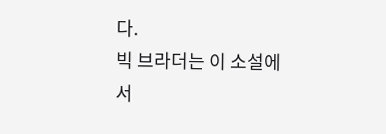다.
빅 브라더는 이 소설에서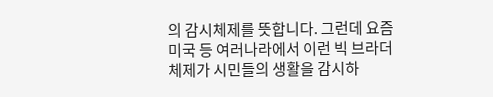의 감시체제를 뜻합니다. 그런데 요즘 미국 등 여러나라에서 이런 빅 브라더 체제가 시민들의 생활을 감시하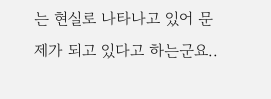는 현실로 나타나고 있어 문제가 되고 있다고 하는군요..